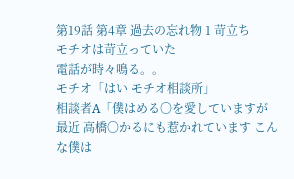第19話 第4章 過去の忘れ物 1 苛立ち
モチオは苛立っていた
電話が時々鳴る。。
モチオ「はい モチオ相談所」
相談者A「僕はめる〇を愛していますが 最近 高橋〇かるにも惹かれています こんな僕は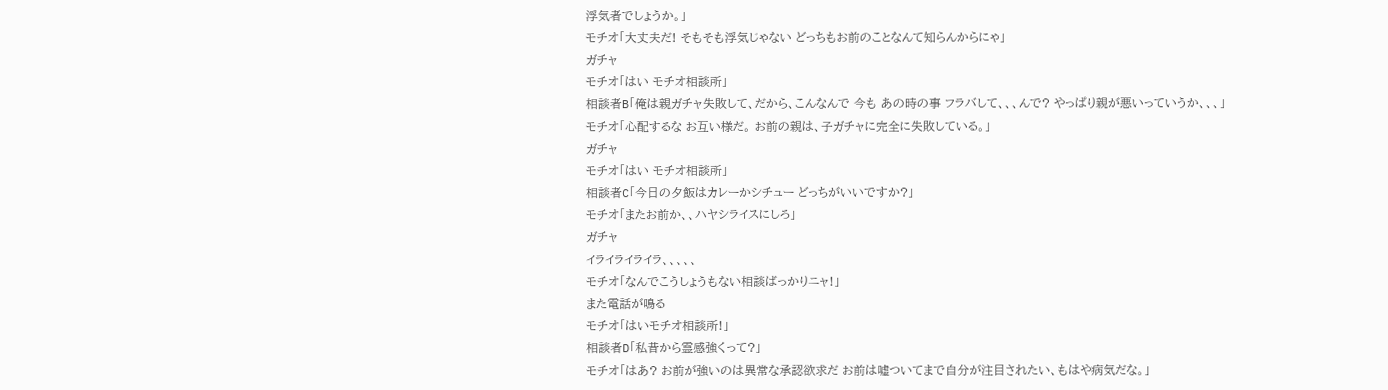浮気者でしょうか。」
モチオ「大丈夫だ! そもそも浮気じゃない どっちもお前のことなんて知らんからにゃ」
ガチャ
モチオ「はい モチオ相談所」
相談者B「俺は親ガチャ失敗して、だから、こんなんで 今も あの時の事 フラバして、、、んで? やっぱり親が悪いっていうか、、、」
モチオ「心配するな お互い様だ。 お前の親は、子ガチャに完全に失敗している。」
ガチャ
モチオ「はい モチオ相談所」
相談者C「今日の夕飯はカレーかシチュー どっちがいいですか?」
モチオ「またお前か、、ハヤシライスにしろ」
ガチャ
イライライライラ、、、、、
モチオ「なんでこうしょうもない相談ばっかりニャ!」
また電話が鳴る
モチオ「はいモチオ相談所!」
相談者D「私昔から霊感強くって?」
モチオ「はあ? お前が強いのは異常な承認欲求だ お前は嘘ついてまで自分が注目されたい、もはや病気だな。」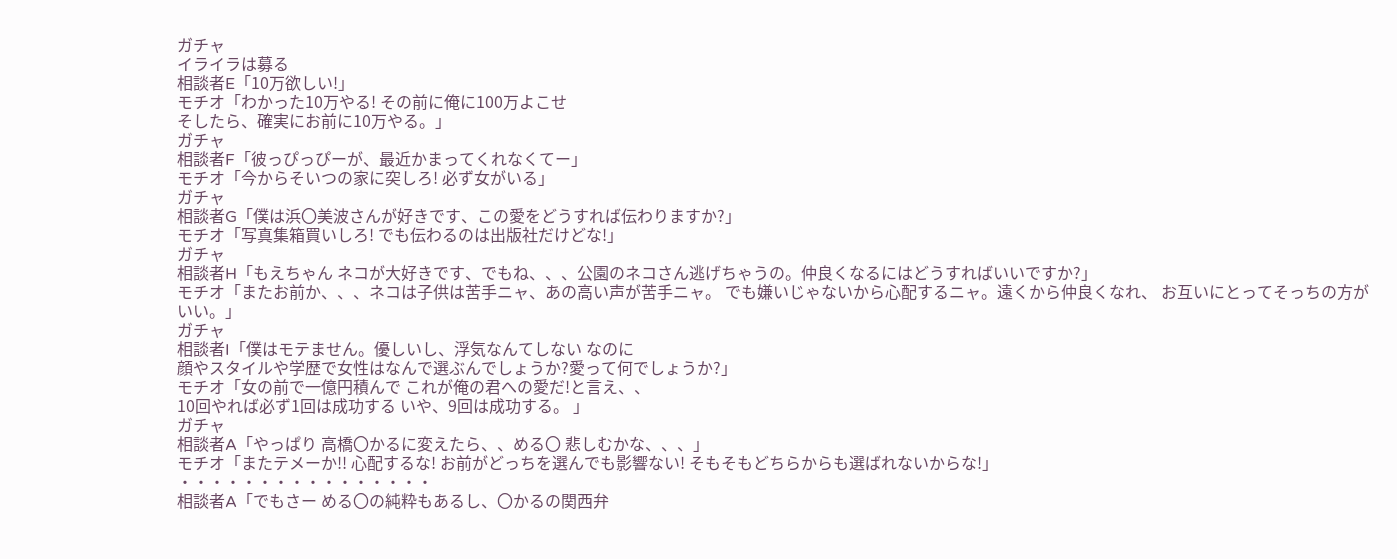ガチャ
イライラは募る
相談者E「10万欲しい!」
モチオ「わかった10万やる! その前に俺に100万よこせ
そしたら、確実にお前に10万やる。」
ガチャ
相談者F「彼っぴっぴーが、最近かまってくれなくてー」
モチオ「今からそいつの家に突しろ! 必ず女がいる」
ガチャ
相談者G「僕は浜〇美波さんが好きです、この愛をどうすれば伝わりますか?」
モチオ「写真集箱買いしろ! でも伝わるのは出版社だけどな!」
ガチャ
相談者H「もえちゃん ネコが大好きです、でもね、、、公園のネコさん逃げちゃうの。仲良くなるにはどうすればいいですか?」
モチオ「またお前か、、、ネコは子供は苦手ニャ、あの高い声が苦手ニャ。 でも嫌いじゃないから心配するニャ。遠くから仲良くなれ、 お互いにとってそっちの方がいい。」
ガチャ
相談者I「僕はモテません。優しいし、浮気なんてしない なのに
顔やスタイルや学歴で女性はなんで選ぶんでしょうか?愛って何でしょうか?」
モチオ「女の前で一億円積んで これが俺の君への愛だ!と言え、、
10回やれば必ず1回は成功する いや、9回は成功する。 」
ガチャ
相談者A「やっぱり 高橋〇かるに変えたら、、める〇 悲しむかな、、、」
モチオ「またテメーか!! 心配するな! お前がどっちを選んでも影響ない! そもそもどちらからも選ばれないからな!」
・・・・・・・・・・・・・・・・
相談者A「でもさー める〇の純粋もあるし、〇かるの関西弁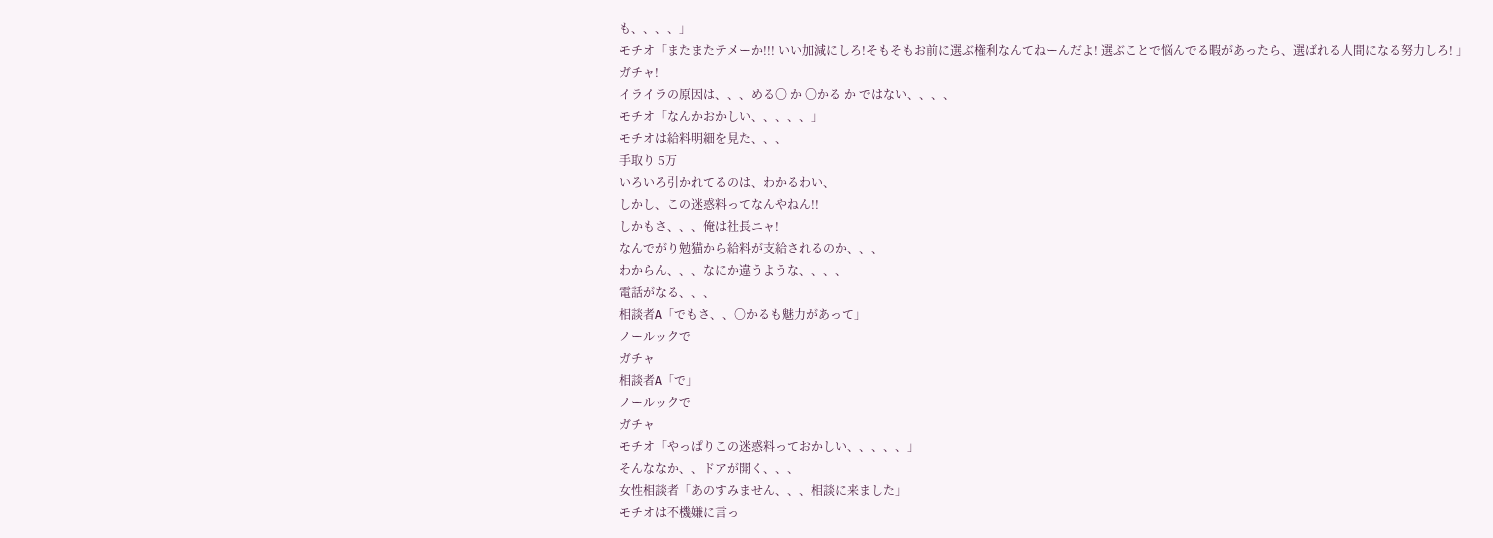も、、、、」
モチオ「またまたテメーか!!! いい加減にしろ!そもそもお前に選ぶ権利なんてねーんだよ! 選ぶことで悩んでる暇があったら、選ばれる人間になる努力しろ! 」
ガチャ!
イライラの原因は、、、める〇 か 〇かる か ではない、、、、
モチオ「なんかおかしい、、、、、」
モチオは給料明細を見た、、、
手取り 5万
いろいろ引かれてるのは、わかるわい、
しかし、この迷惑料ってなんやねん!!
しかもさ、、、俺は社長ニャ!
なんでがり勉猫から給料が支給されるのか、、、
わからん、、、なにか違うような、、、、
電話がなる、、、
相談者A「でもさ、、〇かるも魅力があって」
ノールックで
ガチャ
相談者A「で」
ノールックで
ガチャ
モチオ「やっぱりこの迷惑料っておかしい、、、、、」
そんななか、、ドアが開く、、、
女性相談者「あのすみません、、、相談に来ました」
モチオは不機嫌に言っ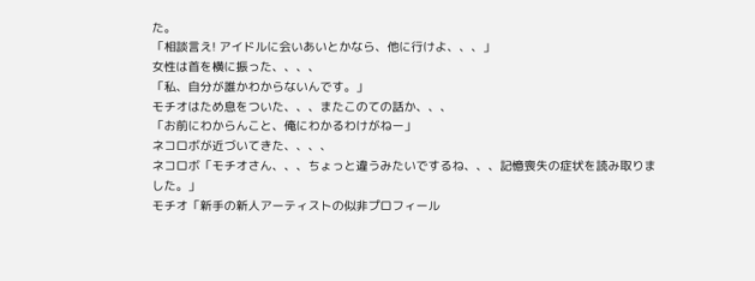た。
「相談言え! アイドルに会いあいとかなら、他に行けよ、、、」
女性は首を横に振った、、、、
「私、自分が誰かわからないんです。」
モチオはため息をついた、、、またこのての話か、、、
「お前にわからんこと、俺にわかるわけがねー」
ネコロボが近づいてきた、、、、
ネコロボ「モチオさん、、、ちょっと違うみたいでするね、、、記憶喪失の症状を読み取りました。」
モチオ「新手の新人アーティストの似非プロフィール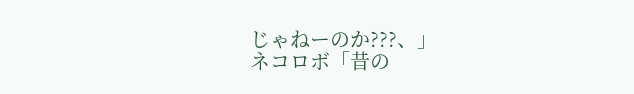じゃねーのか???、」
ネコロボ「昔の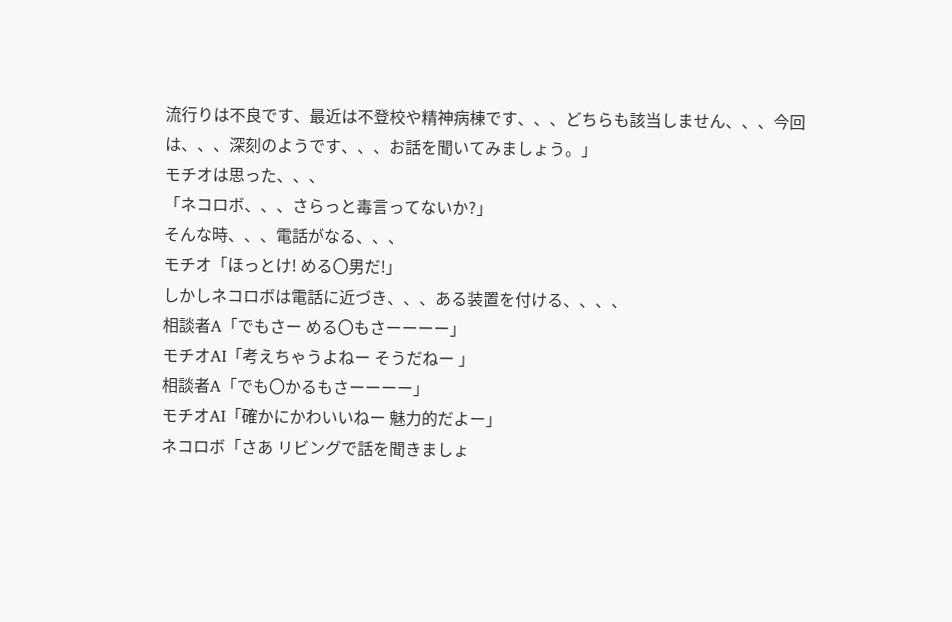流行りは不良です、最近は不登校や精神病棟です、、、どちらも該当しません、、、今回は、、、深刻のようです、、、お話を聞いてみましょう。」
モチオは思った、、、
「ネコロボ、、、さらっと毒言ってないか?」
そんな時、、、電話がなる、、、
モチオ「ほっとけ! める〇男だ!」
しかしネコロボは電話に近づき、、、ある装置を付ける、、、、
相談者A「でもさー める〇もさーーーー」
モチオAI「考えちゃうよねー そうだねー 」
相談者A「でも〇かるもさーーーー」
モチオAI「確かにかわいいねー 魅力的だよー」
ネコロボ「さあ リビングで話を聞きましょ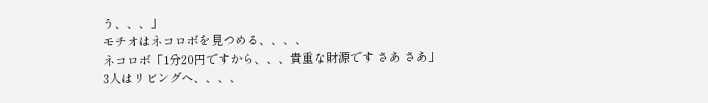う、、、」
モチオはネコロボを見つめる、、、、
ネコロボ「1分20円ですから、、、貴重な財源です さあ さあ」
3人はリビングへ、、、、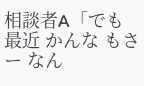相談者A「でも最近 かんな もさー なん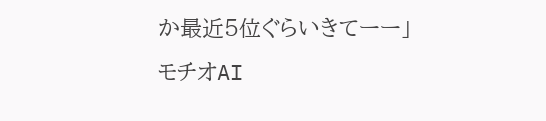か最近5位ぐらいきてーー」
モチオAI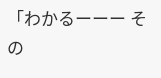「わかるーーー その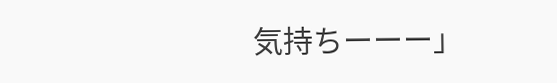気持ちーーー」